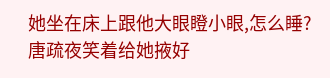她坐在床上跟他大眼瞪小眼,怎么睡?
唐疏夜笑着给她掖好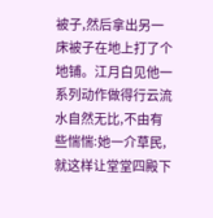被子,然后拿出另一床被子在地上打了个地铺。江月白见他一系列动作做得行云流水自然无比,不由有些惴惴:她一介草民,就这样让堂堂四殿下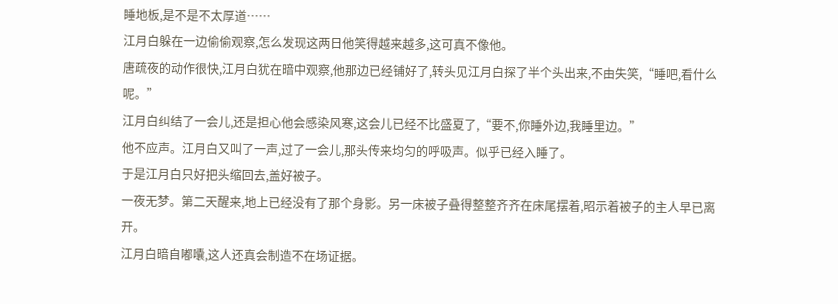睡地板,是不是不太厚道……
江月白躲在一边偷偷观察,怎么发现这两日他笑得越来越多,这可真不像他。
唐疏夜的动作很快,江月白犹在暗中观察,他那边已经铺好了,转头见江月白探了半个头出来,不由失笑,“睡吧,看什么呢。”
江月白纠结了一会儿,还是担心他会感染风寒,这会儿已经不比盛夏了,“要不,你睡外边,我睡里边。”
他不应声。江月白又叫了一声,过了一会儿,那头传来均匀的呼吸声。似乎已经入睡了。
于是江月白只好把头缩回去,盖好被子。
一夜无梦。第二天醒来,地上已经没有了那个身影。另一床被子叠得整整齐齐在床尾摆着,昭示着被子的主人早已离开。
江月白暗自嘟囔,这人还真会制造不在场证据。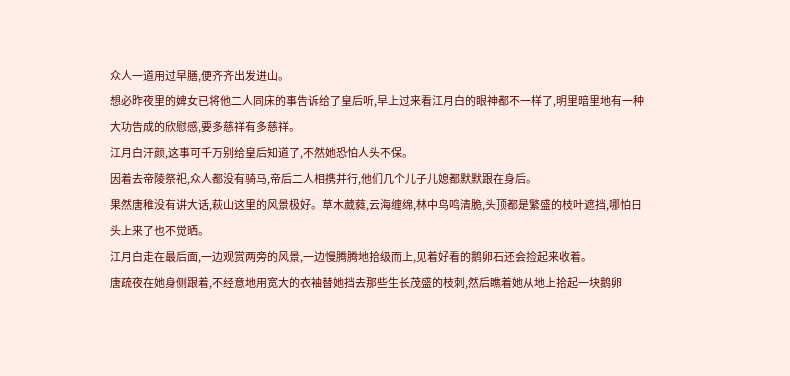众人一道用过早膳,便齐齐出发进山。
想必昨夜里的婢女已将他二人同床的事告诉给了皇后听,早上过来看江月白的眼神都不一样了,明里暗里地有一种大功告成的欣慰感,要多慈祥有多慈祥。
江月白汗颜,这事可千万别给皇后知道了,不然她恐怕人头不保。
因着去帝陵祭祀,众人都没有骑马,帝后二人相携并行,他们几个儿子儿媳都默默跟在身后。
果然唐稚没有讲大话,萩山这里的风景极好。草木葳蕤,云海缠绵,林中鸟鸣清脆,头顶都是繁盛的枝叶遮挡,哪怕日头上来了也不觉晒。
江月白走在最后面,一边观赏两旁的风景,一边慢腾腾地拾级而上,见着好看的鹅卵石还会捡起来收着。
唐疏夜在她身侧跟着,不经意地用宽大的衣袖替她挡去那些生长茂盛的枝刺,然后瞧着她从地上拾起一块鹅卵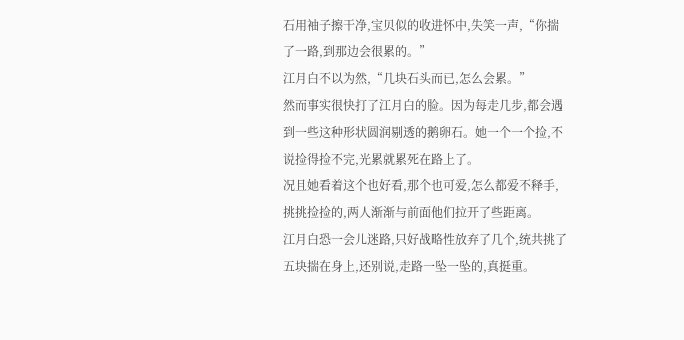石用袖子擦干净,宝贝似的收进怀中,失笑一声,“你揣了一路,到那边会很累的。”
江月白不以为然,“几块石头而已,怎么会累。”
然而事实很快打了江月白的脸。因为每走几步,都会遇到一些这种形状圆润剔透的鹅卵石。她一个一个捡,不说捡得捡不完,光累就累死在路上了。
况且她看着这个也好看,那个也可爱,怎么都爱不释手,挑挑捡捡的,两人渐渐与前面他们拉开了些距离。
江月白恐一会儿迷路,只好战略性放弃了几个,统共挑了五块揣在身上,还别说,走路一坠一坠的,真挺重。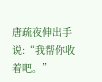唐疏夜伸出手说:“我帮你收着吧。”